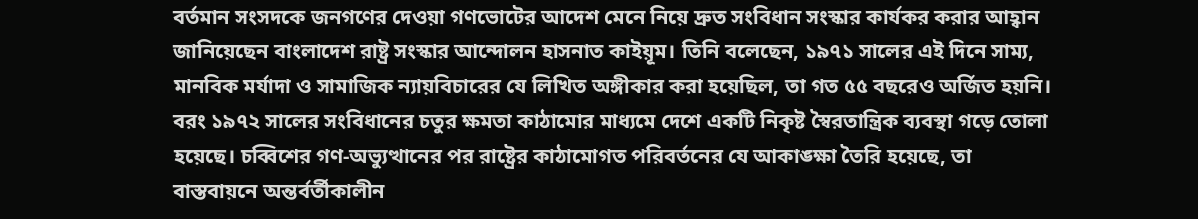বর্তমান সংসদকে জনগণের দেওয়া গণভোটের আদেশ মেনে নিয়ে দ্রুত সংবিধান সংস্কার কার্যকর করার আহ্বান জানিয়েছেন বাংলাদেশ রাষ্ট্র সংস্কার আন্দোলন হাসনাত কাইয়ূম। তিনি বলেছেন, ১৯৭১ সালের এই দিনে সাম্য, মানবিক মর্যাদা ও সামাজিক ন্যায়বিচারের যে লিখিত অঙ্গীকার করা হয়েছিল, তা গত ৫৫ বছরেও অর্জিত হয়নি। বরং ১৯৭২ সালের সংবিধানের চতুর ক্ষমতা কাঠামোর মাধ্যমে দেশে একটি নিকৃষ্ট স্বৈরতান্ত্রিক ব্যবস্থা গড়ে তোলা হয়েছে। চব্বিশের গণ-অভ্যুত্থানের পর রাষ্ট্রের কাঠামোগত পরিবর্তনের যে আকাঙ্ক্ষা তৈরি হয়েছে, তা বাস্তবায়নে অন্তর্বর্তীকালীন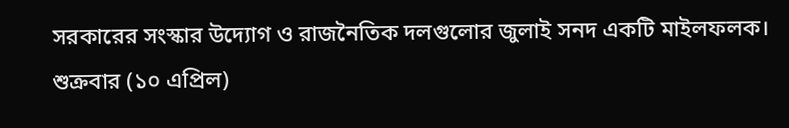সরকারের সংস্কার উদ্যোগ ও রাজনৈতিক দলগুলোর জুলাই সনদ একটি মাইলফলক।
শুক্রবার (১০ এপ্রিল)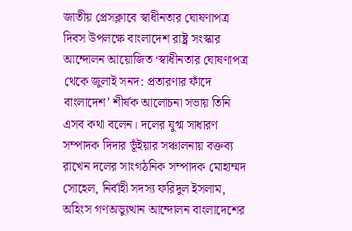জাতীয় প্রেসক্লাবে স্বাধীনতার ঘোষণাপত্র দিবস উপলক্ষে বাংলাদেশ রাষ্ট্র সংস্কার আন্দোলন আয়োজিত ‘স্বাধীনতার ঘোষণাপত্র থেকে জুলাই সনদ: প্রতারণার ফাঁদে বাংলাদেশ’ শীর্ষক আলোচনা সভায় তিনি এসব কথা বলেন। দলের যুগ্ম সাধারণ সম্পাদক দিদার ভূঁইয়ার সঞ্চালনায় বক্তব্য রাখেন দলের সাংগঠনিক সম্পাদক মোহাম্মদ সোহেল, নির্বাহী সদস্য ফরিদুল ইসলাম, অহিংস গণঅভ্যুত্থান আন্দোলন বাংলাদেশের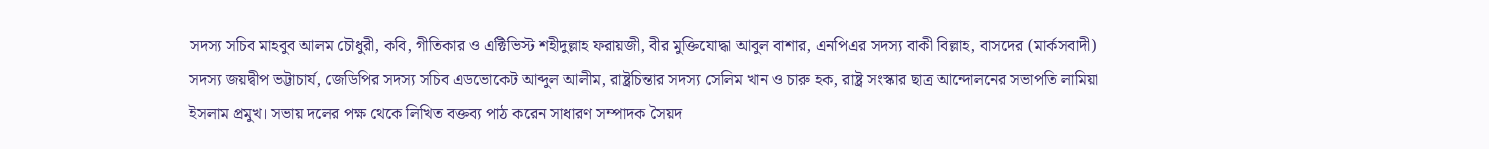সদস্য সচিব মাহবুব আলম চৌধুরী, কবি, গীতিকার ও এক্টিভিস্ট শহীদুল্লাহ ফরায়জী, বীর মুক্তিযোদ্ধা আবুল বাশার, এনপিএর সদস্য বাকী বিল্লাহ, বাসদের (মার্কসবাদী) সদস্য জয়দ্বীপ ভট্টাচার্য, জেডিপির সদস্য সচিব এডভোকেট আব্দুল আলীম, রাষ্ট্রচিন্তার সদস্য সেলিম খান ও চারু হক, রাষ্ট্র সংস্কার ছাত্র আন্দোলনের সভাপতি লামিয়া ইসলাম প্রমুখ। সভায় দলের পক্ষ থেকে লিখিত বক্তব্য পাঠ করেন সাধারণ সম্পাদক সৈয়দ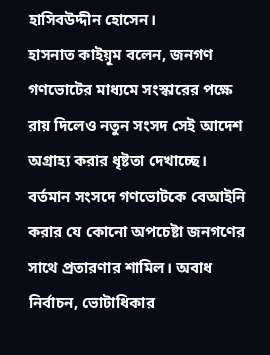হাসিবউদ্দীন হোসেন।
হাসনাত কাইয়ূম বলেন, জনগণ গণভোটের মাধ্যমে সংস্কারের পক্ষে রায় দিলেও নতুন সংসদ সেই আদেশ অগ্রাহ্য করার ধৃষ্টতা দেখাচ্ছে। বর্তমান সংসদে গণভোটকে বেআইনি করার যে কোনো অপচেষ্টা জনগণের সাথে প্রতারণার শামিল। অবাধ নির্বাচন, ভোটাধিকার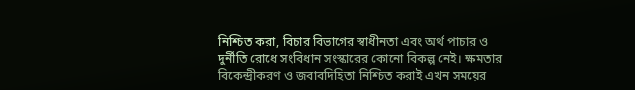নিশ্চিত করা, বিচার বিভাগের স্বাধীনতা এবং অর্থ পাচার ও দুর্নীতি রোধে সংবিধান সংস্কারের কোনো বিকল্প নেই। ক্ষমতার বিকেন্দ্রীকরণ ও জবাবদিহিতা নিশ্চিত করাই এখন সময়ের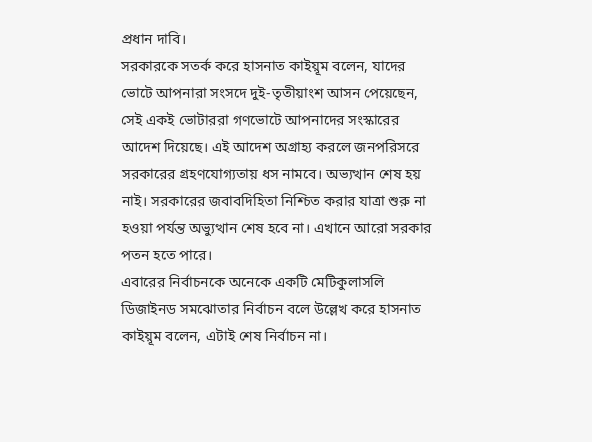প্রধান দাবি।
সরকারকে সতর্ক করে হাসনাত কাইয়ূম বলেন, যাদের ভোটে আপনারা সংসদে দুই-তৃতীয়াংশ আসন পেয়েছেন, সেই একই ভোটাররা গণভোটে আপনাদের সংস্কারের আদেশ দিয়েছে। এই আদেশ অগ্রাহ্য করলে জনপরিসরে সরকারের গ্রহণযোগ্যতায় ধস নামবে। অভ্যত্থান শেষ হয় নাই। সরকারের জবাবদিহিতা নিশ্চিত করার যাত্রা শুরু না হওয়া পর্যন্ত অভ্যুত্থান শেষ হবে না। এখানে আরো সরকার পতন হতে পারে।
এবারের নির্বাচনকে অনেকে একটি মেটিকুলাসলি ডিজাইনড সমঝোতার নির্বাচন বলে উল্লেখ করে হাসনাত কাইয়ূম বলেন, এটাই শেষ নির্বাচন না।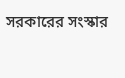সরকারের সংস্কার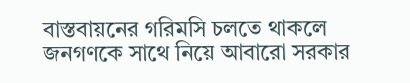বাস্তবায়নের গরিমসি চলতে থাকলে জনগণকে সাথে নিয়ে আবারো সরকার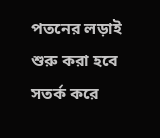পতনের লড়াই শুরু করা হবে সতর্ক করে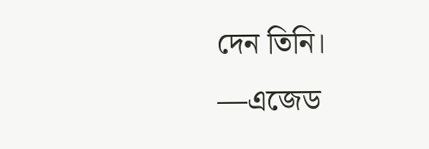দেন তিনি।
—এজেড